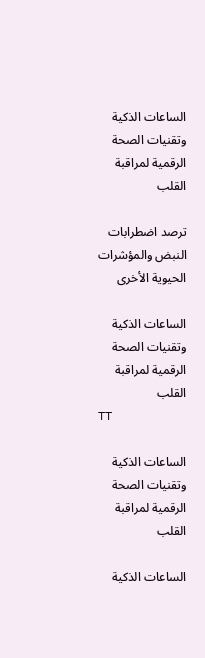الساعات الذكية وتقنيات الصحة الرقمية لمراقبة القلب

ترصد اضطرابات النبض والمؤشرات الحيوية الأخرى

الساعات الذكية وتقنيات الصحة الرقمية لمراقبة القلب
TT

الساعات الذكية وتقنيات الصحة الرقمية لمراقبة القلب

الساعات الذكية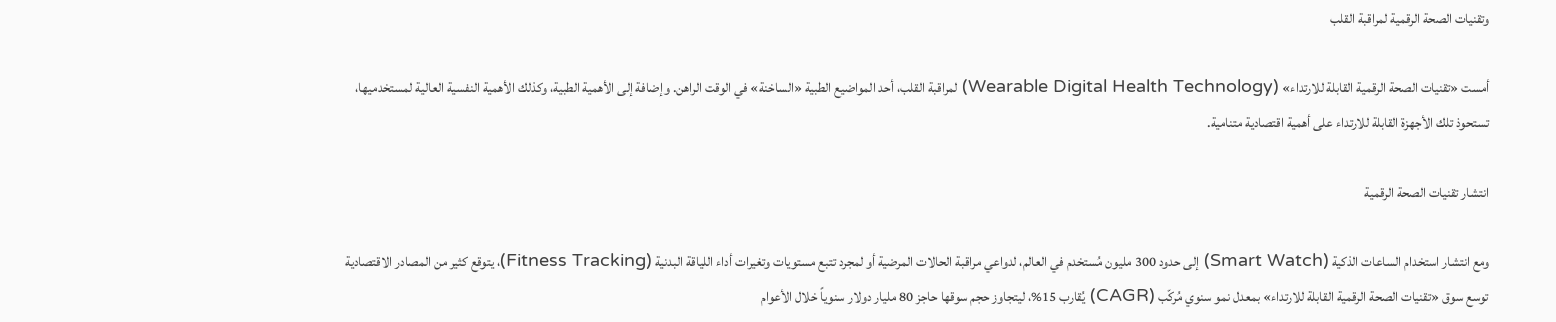وتقنيات الصحة الرقمية لمراقبة القلب

أمست «تقنيات الصحة الرقمية القابلة للارتداء» (Wearable Digital Health Technology) لمراقبة القلب، أحد المواضيع الطبية «الساخنة» في الوقت الراهن. وإضافة إلى الأهمية الطبية، وكذلك الأهمية النفسية العالية لمستخدميها، تستحوذ تلك الأجهزة القابلة للارتداء على أهمية اقتصادية متنامية.

انتشار تقنيات الصحة الرقمية

ومع انتشار استخدام الساعات الذكية (Smart Watch) إلى حدود 300 مليون مُستخدم في العالم، لدواعي مراقبة الحالات المرضية أو لمجرد تتبع مستويات وتغيرات أداء اللياقة البدنية (Fitness Tracking)، يتوقع كثير من المصادر الاقتصادية توسع سوق «تقنيات الصحة الرقمية القابلة للارتداء» بمعدل نمو سنوي مُركّب (CAGR) يُقارب 15%، ليتجاوز حجم سوقها حاجز 80 مليار دولار سنوياً خلال الأعوام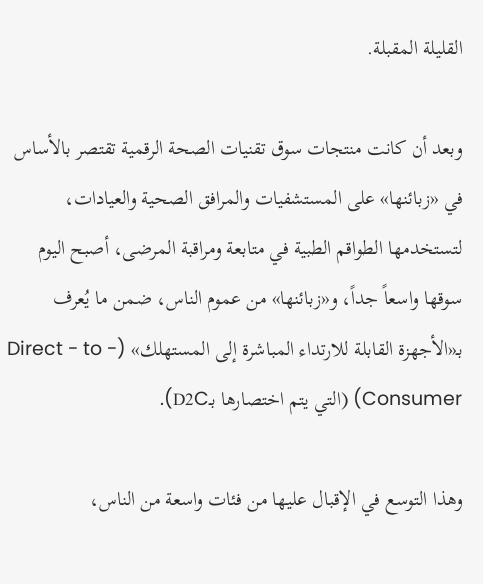القليلة المقبلة.

وبعد أن كانت منتجات سوق تقنيات الصحة الرقمية تقتصر بالأساس في «زبائنها» على المستشفيات والمرافق الصحية والعيادات، لتستخدمها الطواقم الطبية في متابعة ومراقبة المرضى، أصبح اليوم سوقها واسعاً جداً، و«زبائنها» من عموم الناس، ضمن ما يُعرف بـ«الأجهزة القابلة للارتداء المباشرة إلى المستهلك» (Direct - to - Consumer) (التي يتم اختصارها بـD2C).

وهذا التوسع في الإقبال عليها من فئات واسعة من الناس،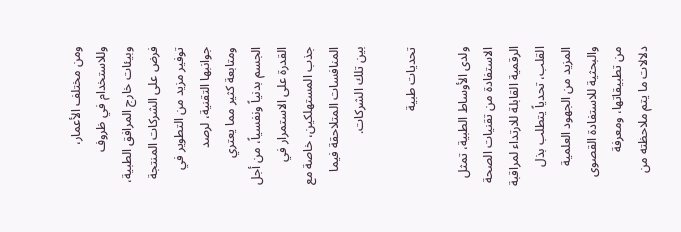ومن مختلف الأعمار، وللاستخدام في ظروف وبيئات خارج المرافق الطبية، فرض على الشركات المنتجة توفير مزيد من التطوير في جوانبها التقنية، لرصد ومتابعة كثير مما يعتري الجسم بدنياً ونفسياً، من أجل القدرة على الاستمرار في جذب المستهلكين، خاصة مع المنافسات المتلاحقة فيما بين تلك الشركات.

تحديات طبية

ولدى الأوساط الطبية، تمثل الاستفادة من تقنيات الصحة الرقمية القابلة للارتداء لمراقبة القلب، تحدياً يتطلب بذل المزيد من الجهود العلمية والبحثية للاستفادة القصوى من تطبيقاتها، ومعرفة دلالات ما يتم ملاحظته من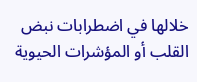خلالها في اضطرابات نبض القلب أو المؤشرات الحيوية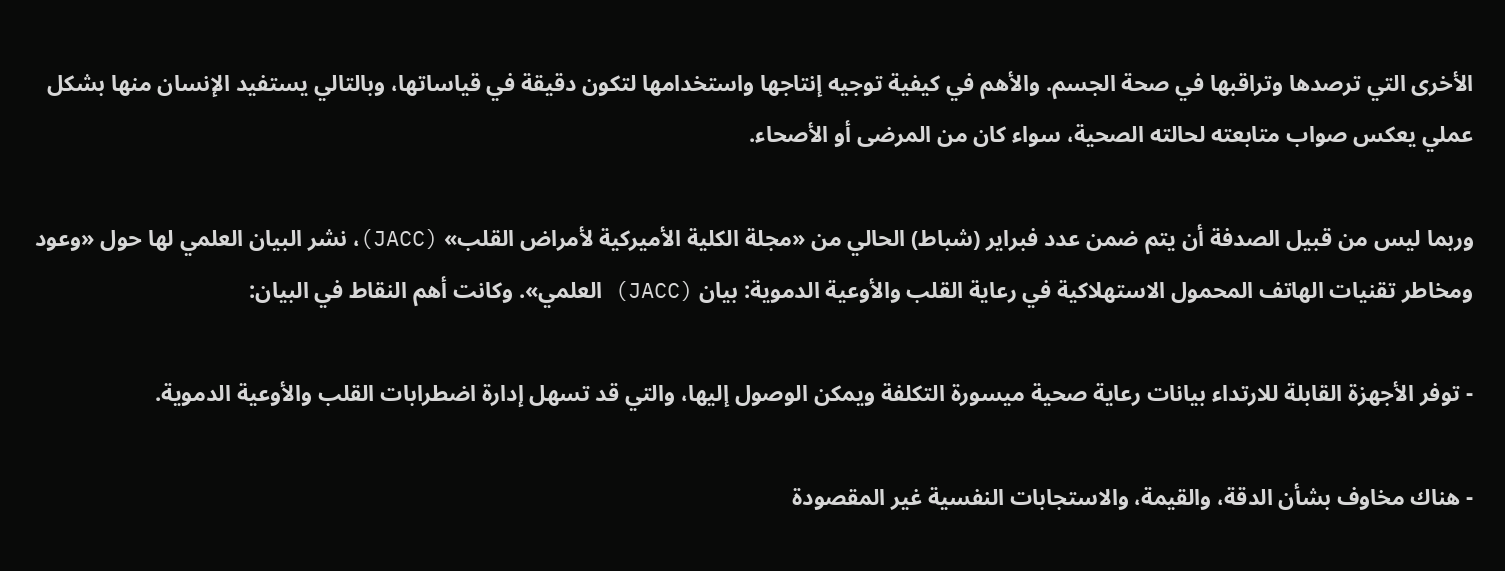الأخرى التي ترصدها وتراقبها في صحة الجسم. والأهم في كيفية توجيه إنتاجها واستخدامها لتكون دقيقة في قياساتها، وبالتالي يستفيد الإنسان منها بشكل عملي يعكس صواب متابعته لحالته الصحية، سواء كان من المرضى أو الأصحاء.

وربما ليس من قبيل الصدفة أن يتم ضمن عدد فبراير (شباط) الحالي من «مجلة الكلية الأميركية لأمراض القلب» (JACC)، نشر البيان العلمي لها حول «وعود ومخاطر تقنيات الهاتف المحمول الاستهلاكية في رعاية القلب والأوعية الدموية: بيان (JACC) العلمي». وكانت أهم النقاط في البيان:

- توفر الأجهزة القابلة للارتداء بيانات رعاية صحية ميسورة التكلفة ويمكن الوصول إليها، والتي قد تسهل إدارة اضطرابات القلب والأوعية الدموية.

- هناك مخاوف بشأن الدقة، والقيمة، والاستجابات النفسية غير المقصودة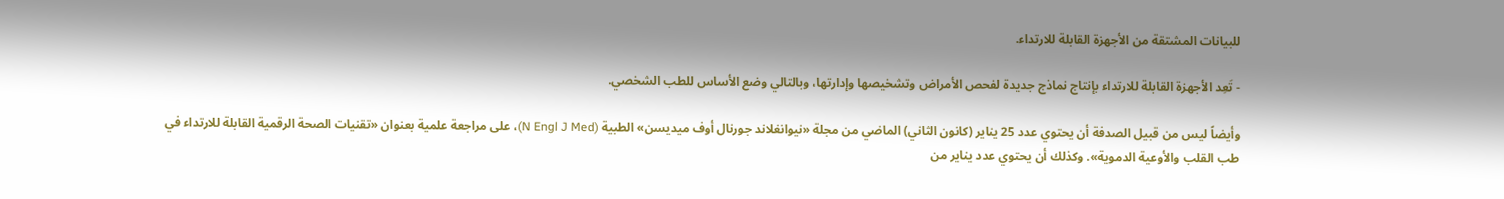للبيانات المشتقة من الأجهزة القابلة للارتداء.

- تَعِد الأجهزة القابلة للارتداء بإنتاج نماذج جديدة لفحص الأمراض وتشخيصها وإدارتها، وبالتالي وضع الأساس للطب الشخصي.

وأيضاً ليس من قبيل الصدفة أن يحتوي عدد 25 يناير (كانون الثاني) الماضي من مجلة «نيوانغلاند جورنال أوف ميديسن» الطبية (N Engl J Med)، على مراجعة علمية بعنوان «تقنيات الصحة الرقمية القابلة للارتداء في طب القلب والأوعية الدموية». وكذلك أن يحتوي عدد يناير من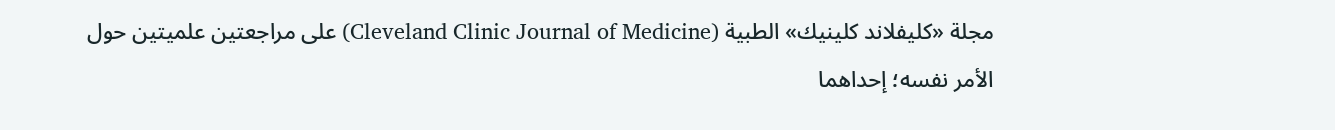مجلة «كليفلاند كلينيك» الطبية (Cleveland Clinic Journal of Medicine) على مراجعتين علميتين حول الأمر نفسه؛ إحداهما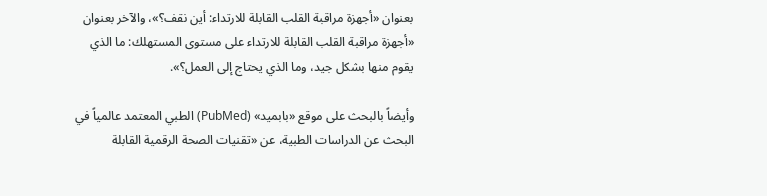بعنوان «أجهزة مراقبة القلب القابلة للارتداء: أين نقف؟»، والآخر بعنوان «أجهزة مراقبة القلب القابلة للارتداء على مستوى المستهلك: ما الذي يقوم منها بشكل جيد، وما الذي يحتاج إلى العمل؟».

وأيضاً بالبحث على موقع «بابميد» (PubMed) الطبي المعتمد عالمياً في البحث عن الدراسات الطبية، عن «تقنيات الصحة الرقمية القابلة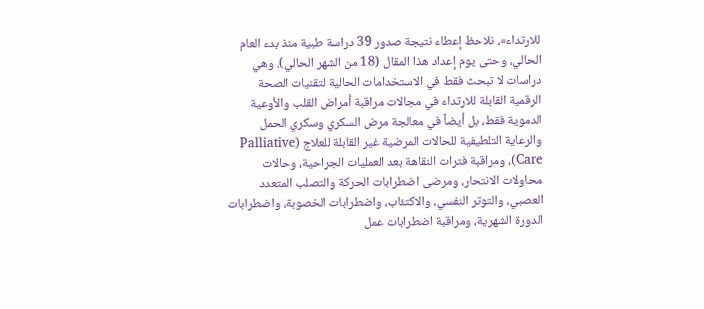للارتداء»، نلاحظ إعطاء نتيجة صدور 39 دراسة طبية منذ بدء العام الحالي، وحتى يوم إعداد هذا المقال (18 من الشهر الحالي). وهي دراسات لا تبحث فقط في الاستخدامات الحالية لتقنيات الصحة الرقمية القابلة للارتداء في مجالات مراقبة أمراض القلب والأوعية الدموية فقط، بل أيضاً في معالجة مرض السكري وسكري الحمل والرعاية التلطيفية للحالات المرضية غير القابلة للعلاج (Palliative Care)، ومراقبة فترات النقاهة بعد العمليات الجراحية، وحالات محاولات الانتحار، ومرضى اضطرابات الحركة والتصلب المتعدد العصبي، والتوتر النفسي، والاكتئاب، واضطرابات الخصوبة، واضطرابات الدورة الشهرية، ومراقبة اضطرابات عمل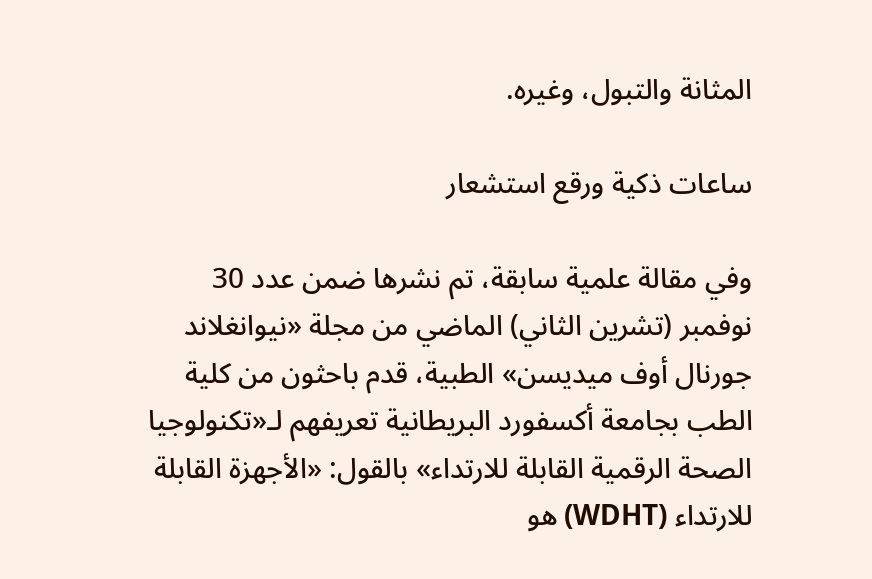المثانة والتبول، وغيره.

ساعات ذكية ورقع استشعار

وفي مقالة علمية سابقة، تم نشرها ضمن عدد 30 نوفمبر (تشرين الثاني) الماضي من مجلة «نيوانغلاند جورنال أوف ميديسن» الطبية، قدم باحثون من كلية الطب بجامعة أكسفورد البريطانية تعريفهم لـ«تكنولوجيا الصحة الرقمية القابلة للارتداء» بالقول: «الأجهزة القابلة للارتداء (WDHT) هو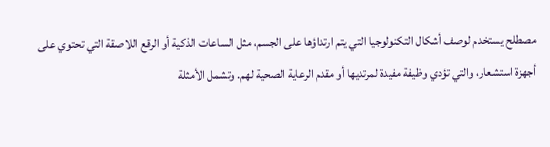مصطلح يستخدم لوصف أشكال التكنولوجيا التي يتم ارتداؤها على الجسم، مثل الساعات الذكية أو الرقع اللاصقة التي تحتوي على أجهزة استشعار، والتي تؤدي وظيفة مفيدة لمرتديها أو مقدم الرعاية الصحية لهم. وتشمل الأمثلة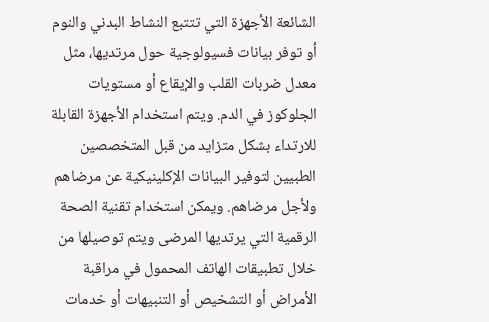الشائعة الأجهزة التي تتتبع النشاط البدني والنوم أو توفر بيانات فسيولوجية حول مرتديها، مثل معدل ضربات القلب والإيقاع أو مستويات الجلوكوز في الدم. ويتم استخدام الأجهزة القابلة للارتداء بشكل متزايد من قبل المتخصصين الطبيين لتوفير البيانات الإكلينيكية عن مرضاهم ولأجل مرضاهم. ويمكن استخدام تقنية الصحة الرقمية التي يرتديها المرضى ويتم توصيلها من خلال تطبيقات الهاتف المحمول في مراقبة الأمراض أو التشخيص أو التنبيهات أو خدمات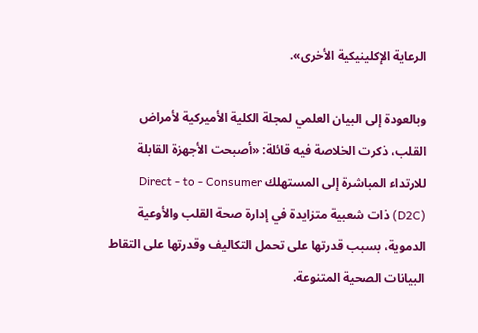الرعاية الإكلينيكية الأخرى».

وبالعودة إلى البيان العلمي لمجلة الكلية الأميركية لأمراض القلب، ذكرت الخلاصة فيه قائلة: «أصبحت الأجهزة القابلة للارتداء المباشرة إلى المستهلك Direct - to - Consumer (D2C) ذات شعبية متزايدة في إدارة صحة القلب والأوعية الدموية، بسبب قدرتها على تحمل التكاليف وقدرتها على التقاط البيانات الصحية المتنوعة.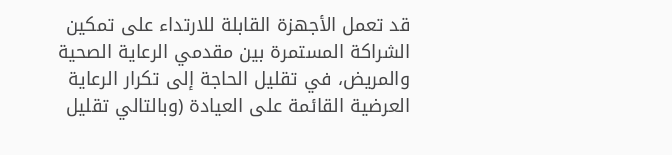قد تعمل الأجهزة القابلة للارتداء على تمكين الشراكة المستمرة بين مقدمي الرعاية الصحية والمريض، في تقليل الحاجة إلى تكرار الرعاية العرضية القائمة على العيادة (وبالتالي تقليل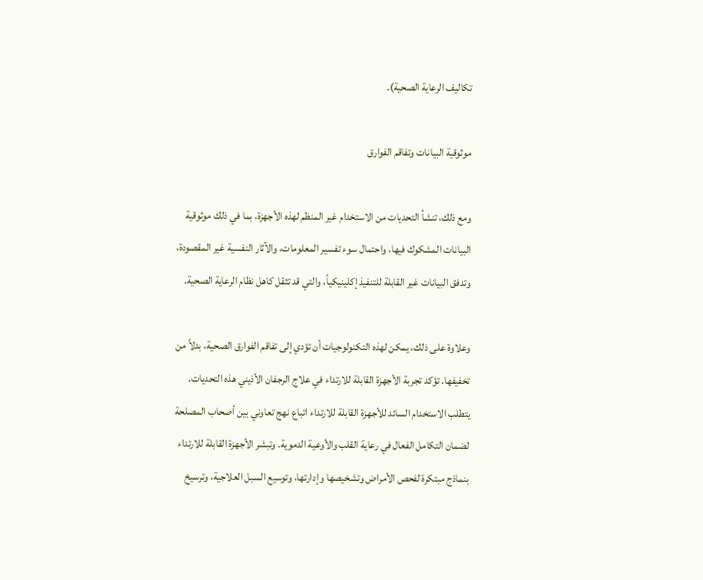تكاليف الرعاية الصحية).

موثوقية البيانات وتفاقم الفوارق

ومع ذلك، تنشأ التحديات من الاستخدام غير المنظم لهذه الأجهزة، بما في ذلك موثوقية البيانات المشكوك فيها، واحتمال سوء تفسير المعلومات، والآثار النفسية غير المقصودة، وتدفق البيانات غير القابلة للتنفيذ إكلينيكياً، والتي قد تثقل كاهل نظام الرعاية الصحية.

وعلاوة على ذلك، يمكن لهذه التكنولوجيات أن تؤدي إلى تفاقم الفوارق الصحية، بدلاً من تخفيفها. تؤكد تجربة الأجهزة القابلة للارتداء في علاج الرجفان الأذيني هذه التحديات. يتطلب الاستخدام السائد للأجهزة القابلة للارتداء اتباع نهج تعاوني بين أصحاب المصلحة لضمان التكامل الفعال في رعاية القلب والأوعية الدموية. وتبشر الأجهزة القابلة للارتداء بنماذج مبتكرة لفحص الأمراض وتشخيصها وإدارتها، وتوسيع السبل العلاجية، وترسيخ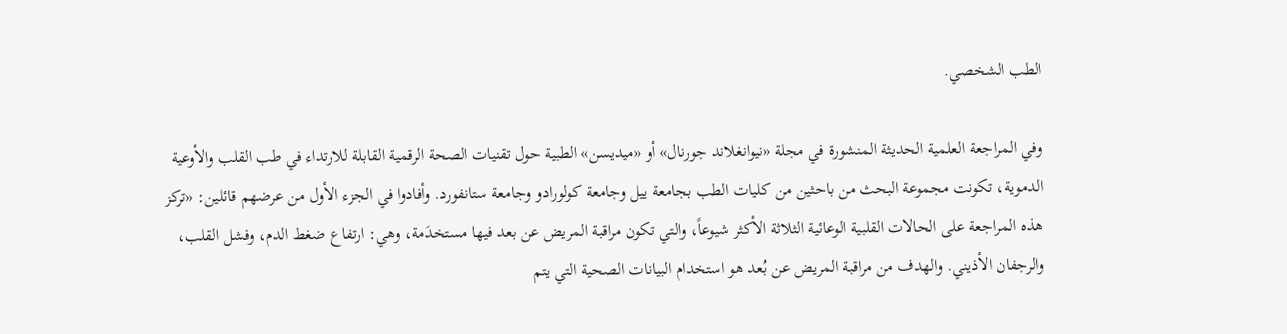الطب الشخصي.

وفي المراجعة العلمية الحديثة المنشورة في مجلة «نيوانغلاند جورنال» أو «ميديسن» الطبية حول تقنيات الصحة الرقمية القابلة للارتداء في طب القلب والأوعية الدموية، تكونت مجموعة البحث من باحثين من كليات الطب بجامعة ييل وجامعة كولورادو وجامعة ستانفورد. وأفادوا في الجزء الأول من عرضهم قائلين: «تركز هذه المراجعة على الحالات القلبية الوعائية الثلاثة الأكثر شيوعاً، والتي تكون مراقبة المريض عن بعد فيها مستخدَمة، وهي: ارتفاع ضغط الدم، وفشل القلب، والرجفان الأذيني. والهدف من مراقبة المريض عن بُعد هو استخدام البيانات الصحية التي يتم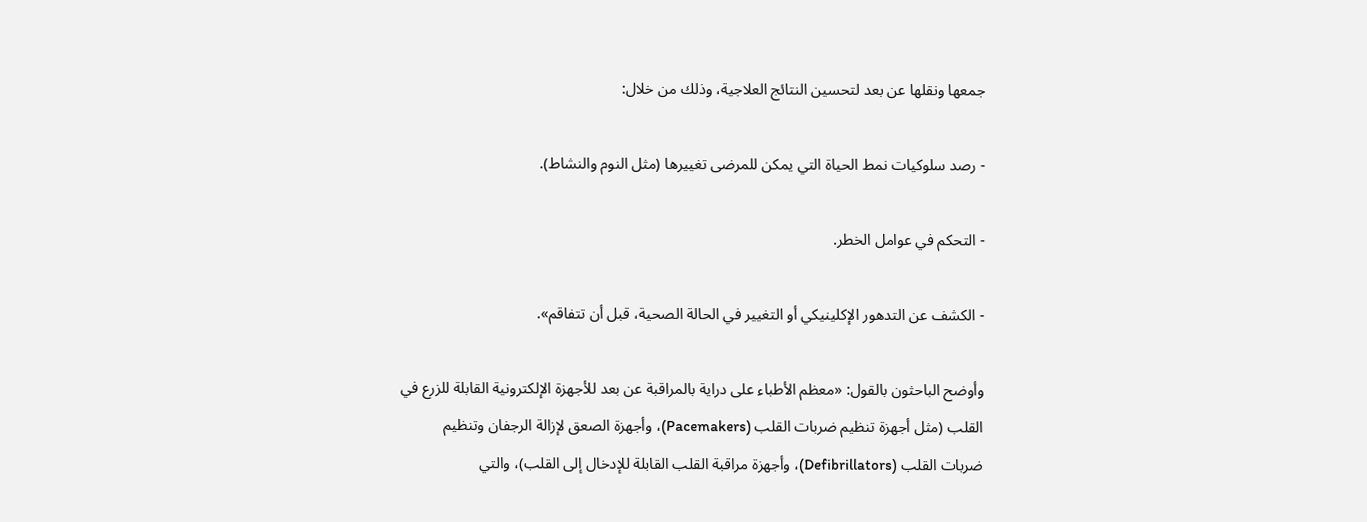جمعها ونقلها عن بعد لتحسين النتائج العلاجية، وذلك من خلال:

- رصد سلوكيات نمط الحياة التي يمكن للمرضى تغييرها (مثل النوم والنشاط).

- التحكم في عوامل الخطر.

- الكشف عن التدهور الإكلينيكي أو التغيير في الحالة الصحية، قبل أن تتفاقم».

وأوضح الباحثون بالقول: «معظم الأطباء على دراية بالمراقبة عن بعد للأجهزة الإلكترونية القابلة للزرع في القلب (مثل أجهزة تنظيم ضربات القلب (Pacemakers)، وأجهزة الصعق لإزالة الرجفان وتنظيم ضربات القلب (Defibrillators)، وأجهزة مراقبة القلب القابلة للإدخال إلى القلب)، والتي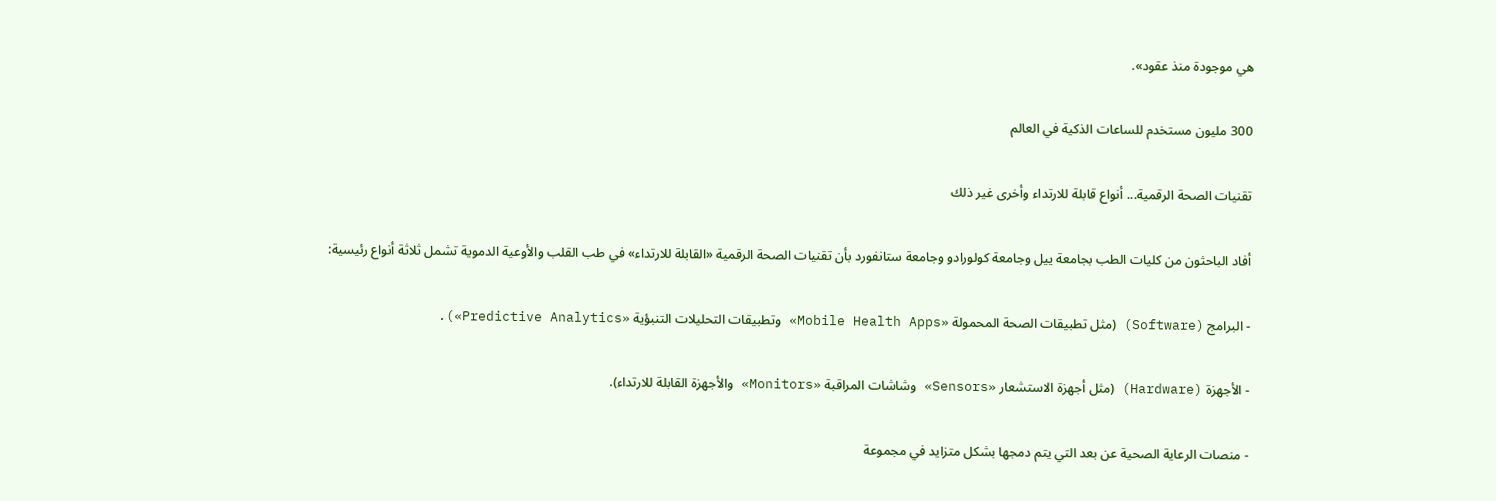هي موجودة منذ عقود».

300 مليون مستخدم للساعات الذكية في العالم

تقنيات الصحة الرقمية... أنواع قابلة للارتداء وأخرى غير ذلك

أفاد الباحثون من كليات الطب بجامعة ييل وجامعة كولورادو وجامعة ستانفورد بأن تقنيات الصحة الرقمية «القابلة للارتداء» في طب القلب والأوعية الدموية تشمل ثلاثة أنواع رئيسية:

- البرامج (Software) (مثل تطبيقات الصحة المحمولة «Mobile Health Apps» وتطبيقات التحليلات التنبؤية «Predictive Analytics»).

- الأجهزة (Hardware) (مثل أجهزة الاستشعار «Sensors» وشاشات المراقبة «Monitors» والأجهزة القابلة للارتداء).

- منصات الرعاية الصحية عن بعد التي يتم دمجها بشكل متزايد في مجموعة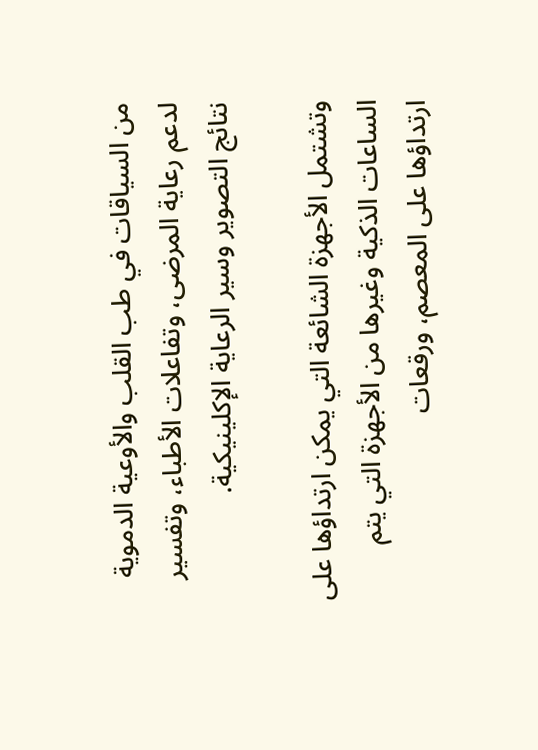من السياقات في طب القلب والأوعية الدموية لدعم رعاية المرضى، وتفاعلات الأطباء، وتفسير نتائج التصوير وسير الرعاية الإكلينيكية.

وتشتمل الأجهزة الشائعة التي يمكن ارتداؤها على الساعات الذكية وغيرها من الأجهزة التي يتم ارتداؤها على المعصم، ورقعات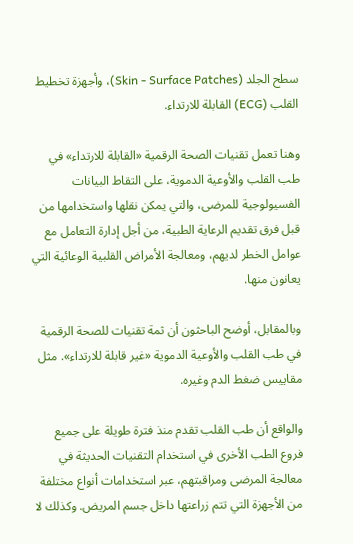سطح الجلد (Skin - Surface Patches)، وأجهزة تخطيط القلب (ECG) القابلة للارتداء.

وهنا تعمل تقنيات الصحة الرقمية «القابلة للارتداء» في طب القلب والأوعية الدموية، على التقاط البيانات الفسيولوجية للمرضى، والتي يمكن نقلها واستخدامها من قبل فرق تقديم الرعاية الطبية، من أجل إدارة التعامل مع عوامل الخطر لديهم، ومعالجة الأمراض القلبية الوعائية التي يعانون منها.

وبالمقابل، أوضح الباحثون أن ثمة تقنيات للصحة الرقمية في طب القلب والأوعية الدموية «غير قابلة للارتداء». مثل مقاييس ضغط الدم وغيره.

والواقع أن طب القلب تقدم منذ فترة طويلة على جميع فروع الطب الأخرى في استخدام التقنيات الحديثة في معالجة المرضى ومراقبتهم، عبر استخدامات أنواع مختلفة من الأجهزة التي تتم زراعتها داخل جسم المريض. وكذلك لا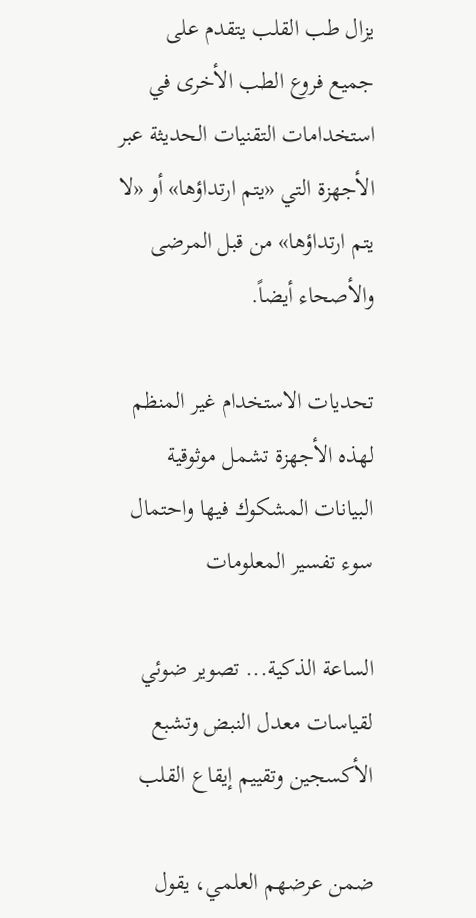يزال طب القلب يتقدم على جميع فروع الطب الأخرى في استخدامات التقنيات الحديثة عبر الأجهزة التي «يتم ارتداؤها» أو «لا يتم ارتداؤها» من قبل المرضى والأصحاء أيضاً.

تحديات الاستخدام غير المنظم لهذه الأجهزة تشمل موثوقية البيانات المشكوك فيها واحتمال سوء تفسير المعلومات

الساعة الذكية... تصوير ضوئي لقياسات معدل النبض وتشبع الأكسجين وتقييم إيقاع القلب

ضمن عرضهم العلمي، يقول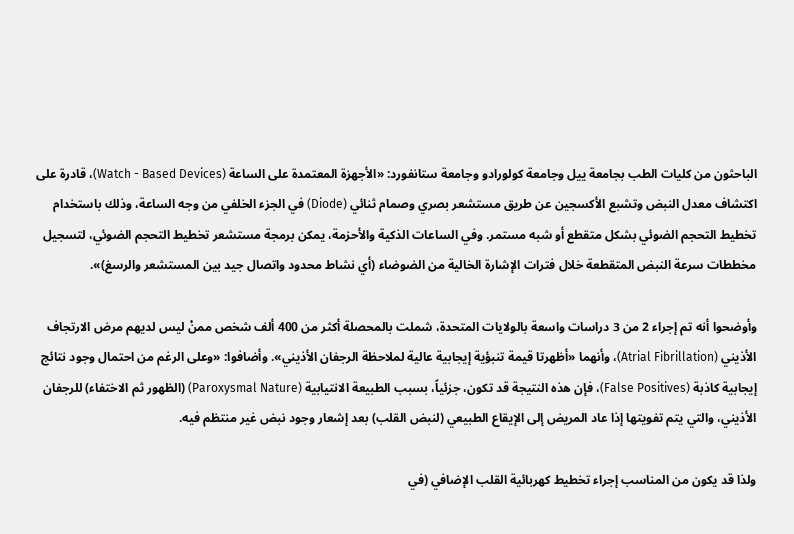الباحثون من كليات الطب بجامعة ييل وجامعة كولورادو وجامعة ستانفورد: «الأجهزة المعتمدة على الساعة (Watch - Based Devices)، قادرة على اكتشاف معدل النبض وتشبع الأكسجين عن طريق مستشعر بصري وصمام ثنائي (Diode) في الجزء الخلفي من وجه الساعة، وذلك باستخدام تخطيط التحجم الضوئي بشكل متقطع أو شبه مستمر. وفي الساعات الذكية والأحزمة، يمكن برمجة مستشعر تخطيط التحجم الضوئي، لتسجيل مخططات سرعة النبض المتقطعة خلال فترات الإشارة الخالية من الضوضاء (أي نشاط محدود واتصال جيد بين المستشعر والرسغ)».

وأوضحوا أنه تم إجراء 2 من 3 دراسات واسعة بالولايات المتحدة، شملت بالمحصلة أكثر من 400 ألف شخص ممنْ ليس لديهم مرض الارتجاف الأذيني (Atrial Fibrillation)، وأنهما «أظهرتا قيمة تنبؤية إيجابية عالية لملاحظة الرجفان الأذيني». وأضافوا: «وعلى الرغم من احتمال وجود نتائج إيجابية كاذبة (False Positives)، فإن هذه النتيجة قد تكون، جزئياً، بسبب الطبيعة الانتيابية (Paroxysmal Nature) (الظهور ثم الاختفاء) للرجفان الأذيني، والتي يتم تفويتها إذا عاد المريض إلى الإيقاع الطبيعي (لنبض القلب) بعد إشعار وجود نبض غير منتظم فيه.

ولذا قد يكون من المناسب إجراء تخطيط كهربائية القلب الإضافي (في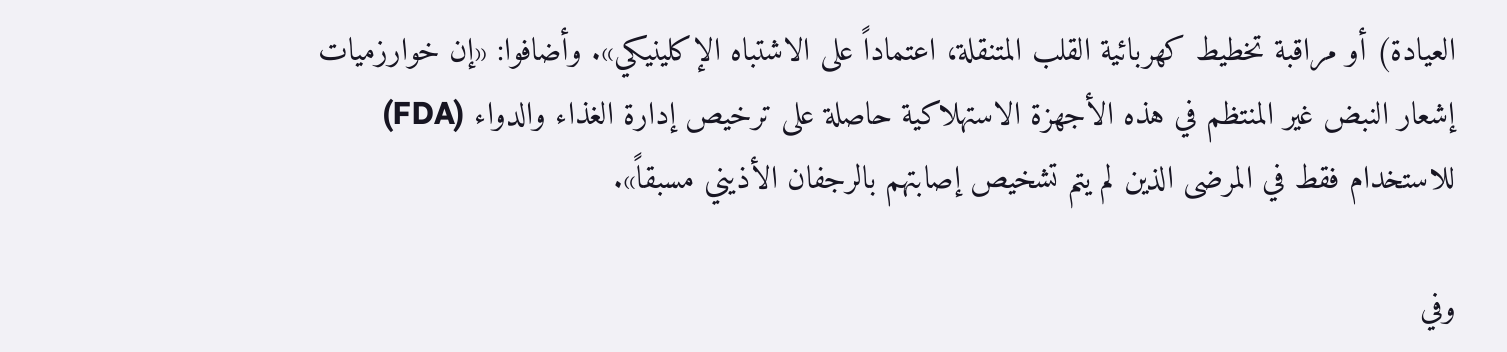العيادة) أو مراقبة تخطيط كهربائية القلب المتنقلة، اعتماداً على الاشتباه الإكلينيكي». وأضافوا: «إن خوارزميات إشعار النبض غير المنتظم في هذه الأجهزة الاستهلاكية حاصلة على ترخيص إدارة الغذاء والدواء (FDA) للاستخدام فقط في المرضى الذين لم يتم تشخيص إصابتهم بالرجفان الأذيني مسبقاً».

وفي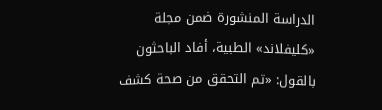الدراسة المنشورة ضمن مجلة «كليفلاند» الطبية، أفاد الباحثون بالقول: «تم التحقق من صحة كشف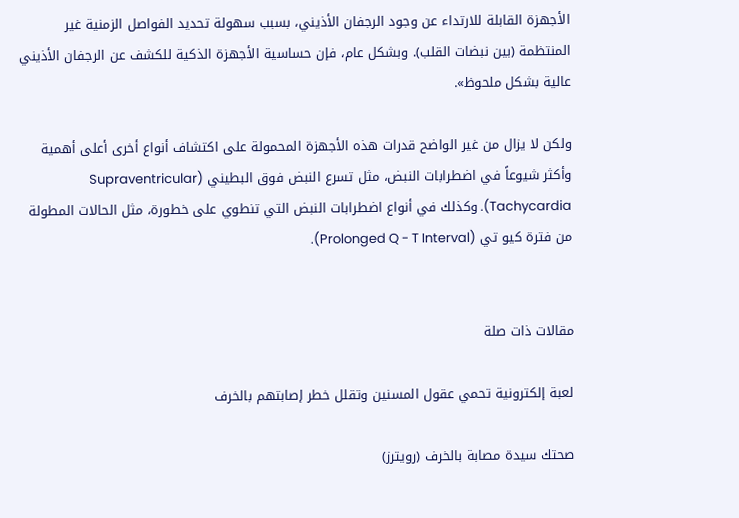الأجهزة القابلة للارتداء عن وجود الرجفان الأذيني، بسبب سهولة تحديد الفواصل الزمنية غير المنتظمة (بين نبضات القلب). وبشكل عام، فإن حساسية الأجهزة الذكية للكشف عن الرجفان الأذيني عالية بشكل ملحوظ».

ولكن لا يزال من غير الواضح قدرات هذه الأجهزة المحمولة على اكتشاف أنواع أخرى أعلى أهمية وأكثر شيوعاً في اضطرابات النبض، مثل تسرع النبض فوق البطيني (Supraventricular Tachycardia). وكذلك في أنواع اضطرابات النبض التي تنطوي على خطورة، مثل الحالات المطولة من فترة كيو تي (Prolonged Q - T Interval).


مقالات ذات صلة

لعبة إلكترونية تحمي عقول المسنين وتقلل خطر إصابتهم بالخرف

صحتك سيدة مصابة بالخرف (رويترز)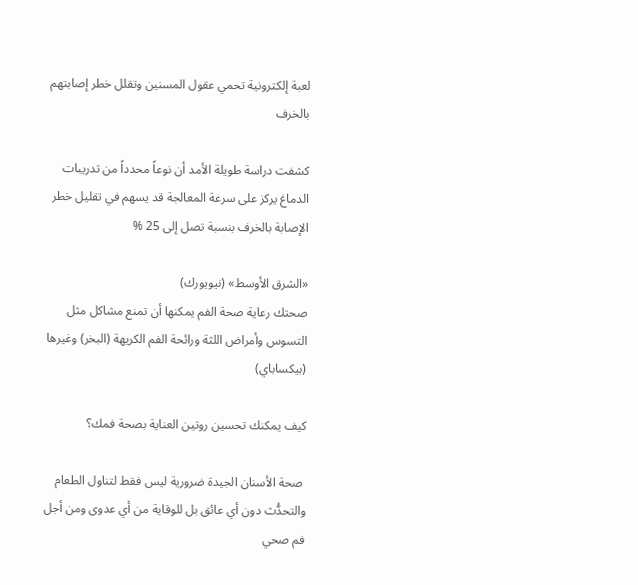لعبة إلكترونية تحمي عقول المسنين وتقلل خطر إصابتهم بالخرف

كشفت دراسة طويلة الأمد أن نوعاً محدداً من تدريبات الدماغ يركز على سرعة المعالجة قد يسهم في تقليل خطر الإصابة بالخرف بنسبة تصل إلى 25 %

«الشرق الأوسط» (نيويورك)
صحتك رعاية صحة الفم يمكنها أن تمنع مشاكل مثل التسوس وأمراض اللثة ورائحة الفم الكريهة (البخر) وغيرها (بيكساباي)

كيف يمكنك تحسين روتين العناية بصحة فمك؟

 صحة الأسنان الجيدة ضرورية ليس فقط لتناول الطعام والتحدُّث دون أي عائق بل للوقاية من أي عدوى ومن أجل فم صحي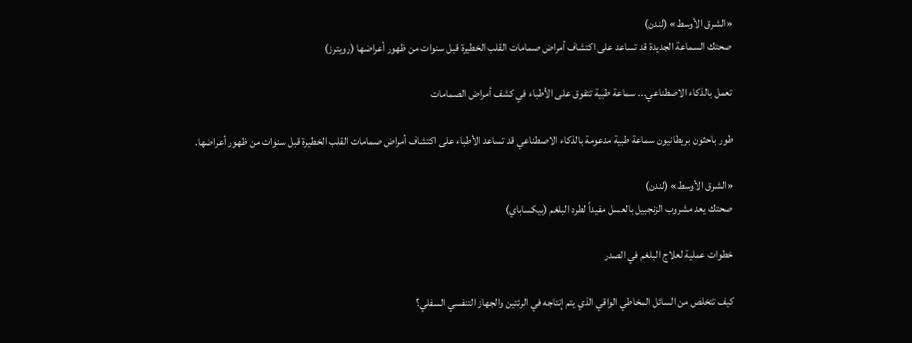«الشرق الأوسط» (لندن)
صحتك السماعة الجديدة قد تساعد على اكتشاف أمراض صمامات القلب الخطيرة قبل سنوات من ظهور أعراضها (رويترز)

تعمل بالذكاء الاصطناعي... سماعة طبية تتفوق على الأطباء في كشف أمراض الصمامات

طور باحثون بريطانيون سماعة طبية مدعومة بالذكاء الاصطناعي قد تساعد الأطباء على اكتشاف أمراض صمامات القلب الخطيرة قبل سنوات من ظهور أعراضها.

«الشرق الأوسط» (لندن)
صحتك يعد مشروب الزنجبيل بالعسل مفيداً لطرد البلغم (بيكساباي)

خطوات عملية لعلاج البلغم في الصدر

كيف تتخلص من السائل المخاطي الواقي الذي يتم إنتاجه في الرئتين والجهاز التنفسي السفلي؟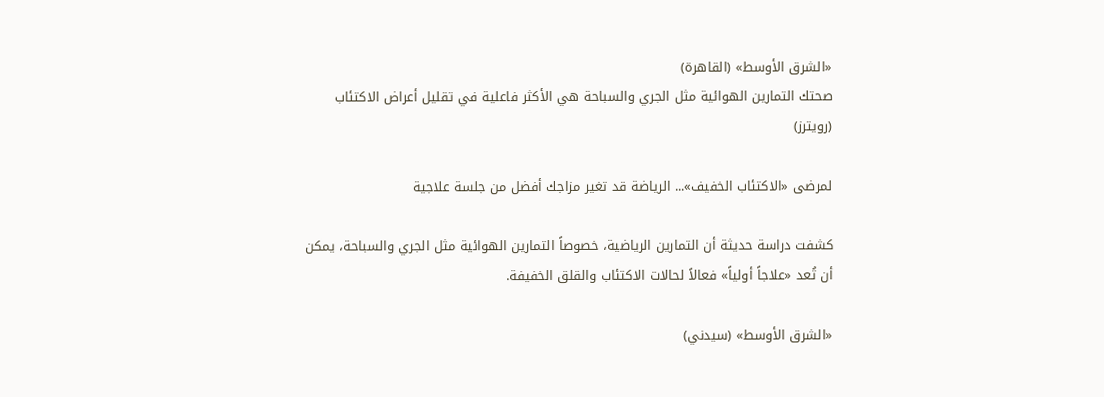«الشرق الأوسط» (القاهرة)
صحتك التمارين الهوائية مثل الجري والسباحة هي الأكثر فاعلية في تقليل أعراض الاكتئاب (رويترز)

لمرضى «الاكتئاب الخفيف»... الرياضة قد تغير مزاجك أفضل من جلسة علاجية

كشفت دراسة حديثة أن التمارين الرياضية، خصوصاً التمارين الهوائية مثل الجري والسباحة، يمكن أن تُعد «علاجاً أولياً» فعالاً لحالات الاكتئاب والقلق الخفيفة.

«الشرق الأوسط» (سيدني)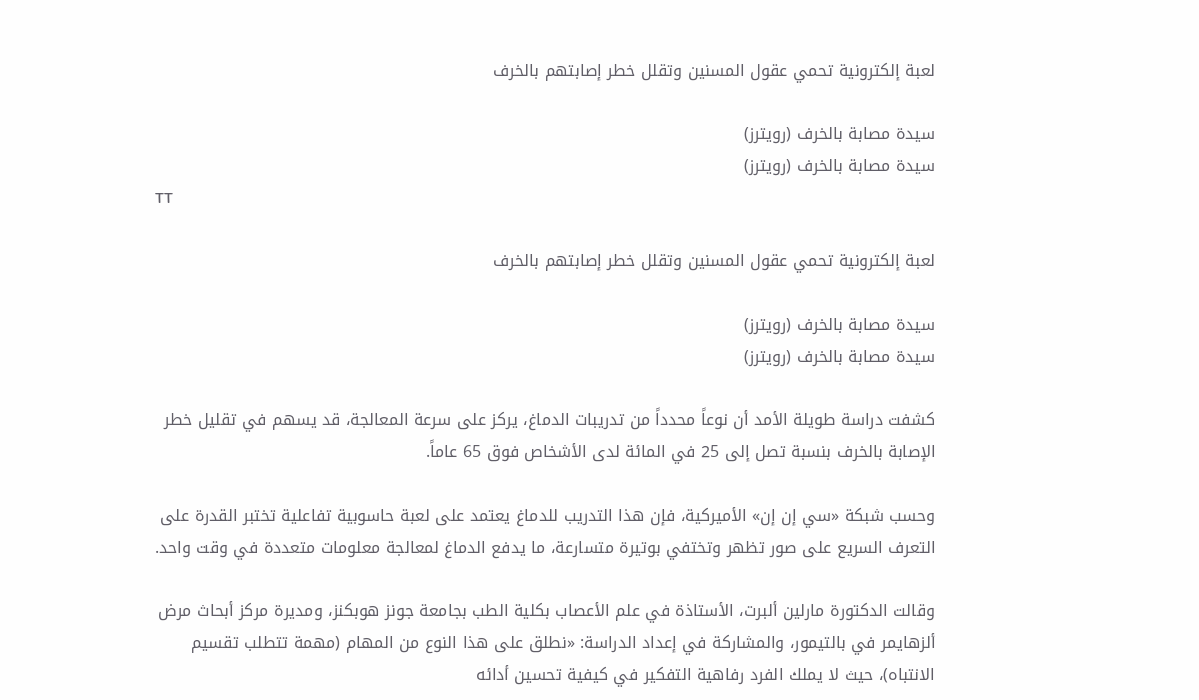لعبة إلكترونية تحمي عقول المسنين وتقلل خطر إصابتهم بالخرف

سيدة مصابة بالخرف (رويترز)
سيدة مصابة بالخرف (رويترز)
TT

لعبة إلكترونية تحمي عقول المسنين وتقلل خطر إصابتهم بالخرف

سيدة مصابة بالخرف (رويترز)
سيدة مصابة بالخرف (رويترز)

كشفت دراسة طويلة الأمد أن نوعاً محدداً من تدريبات الدماغ، يركز على سرعة المعالجة، قد يسهم في تقليل خطر الإصابة بالخرف بنسبة تصل إلى 25 في المائة لدى الأشخاص فوق 65 عاماً.

وحسب شبكة «سي إن إن» الأميركية، فإن هذا التدريب للدماغ يعتمد على لعبة حاسوبية تفاعلية تختبر القدرة على التعرف السريع على صور تظهر وتختفي بوتيرة متسارعة، ما يدفع الدماغ لمعالجة معلومات متعددة في وقت واحد.

وقالت الدكتورة مارلين ألبرت، الأستاذة في علم الأعصاب بكلية الطب بجامعة جونز هوبكنز، ومديرة مركز أبحاث مرض ألزهايمر في بالتيمور، والمشاركة في إعداد الدراسة: «نطلق على هذا النوع من المهام (مهمة تتطلب تقسيم الانتباه)، حيث لا يملك الفرد رفاهية التفكير في كيفية تحسين أدائه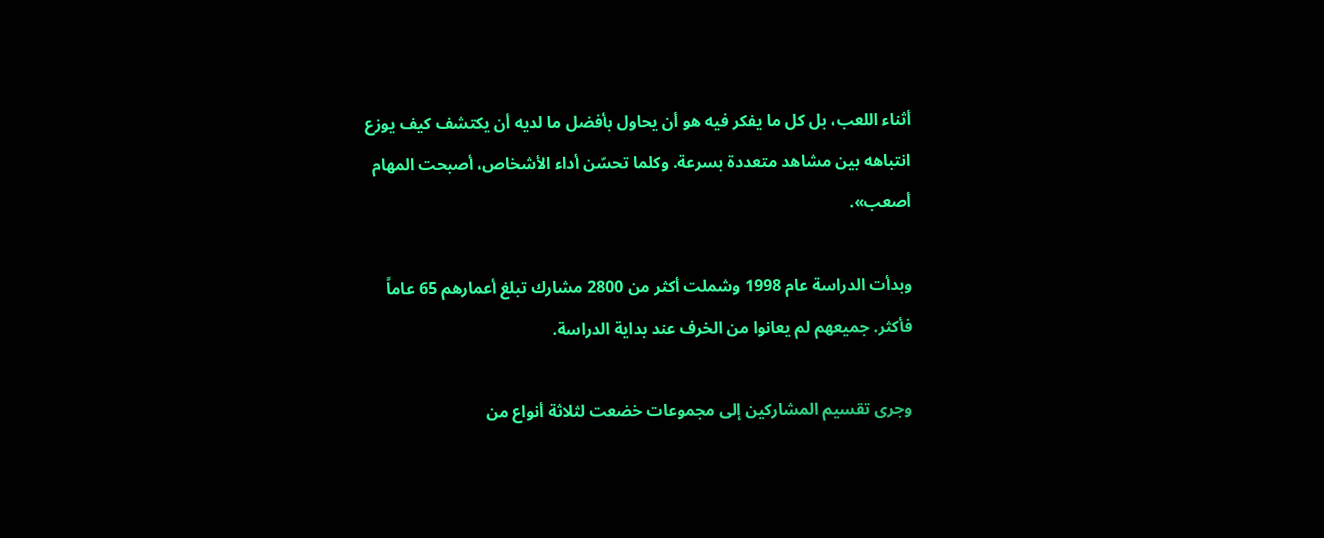أثناء اللعب، بل كل ما يفكر فيه هو أن يحاول بأفضل ما لديه أن يكتشف كيف يوزع انتباهه بين مشاهد متعددة بسرعة. وكلما تحسّن أداء الأشخاص، أصبحت المهام أصعب».

وبدأت الدراسة عام 1998 وشملت أكثر من 2800 مشارك تبلغ أعمارهم 65 عاماً فأكثر. جميعهم لم يعانوا من الخرف عند بداية الدراسة.

وجرى تقسيم المشاركين إلى مجموعات خضعت لثلاثة أنواع من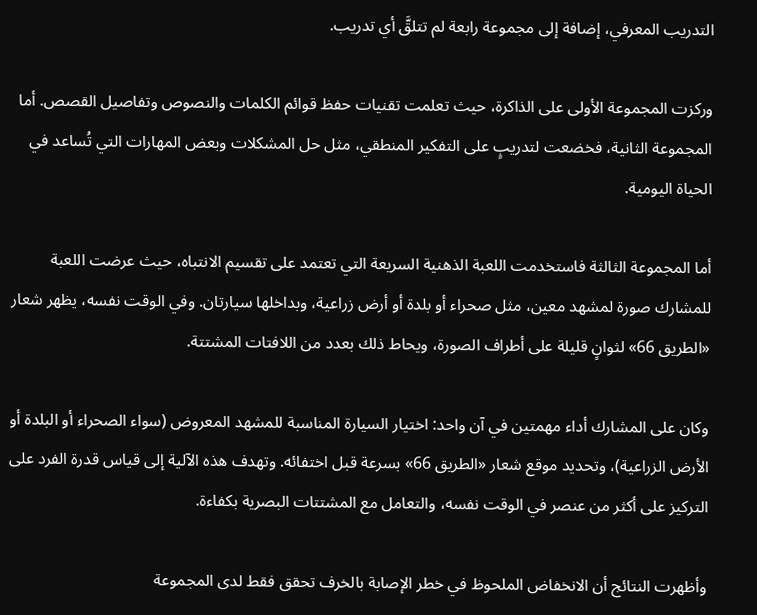التدريب المعرفي، إضافة إلى مجموعة رابعة لم تتلقَّ أي تدريب.

وركزت المجموعة الأولى على الذاكرة، حيث تعلمت تقنيات حفظ قوائم الكلمات والنصوص وتفاصيل القصص. أما المجموعة الثانية، فخضعت لتدريبٍ على التفكير المنطقي، مثل حل المشكلات وبعض المهارات التي تُساعد في الحياة اليومية.

أما المجموعة الثالثة فاستخدمت اللعبة الذهنية السريعة التي تعتمد على تقسيم الانتباه، حيث عرضت اللعبة للمشارك صورة لمشهد معين، مثل صحراء أو بلدة أو أرض زراعية، وبداخلها سيارتان. وفي الوقت نفسه، يظهر شعار «الطريق 66» لثوانٍ قليلة على أطراف الصورة، ويحاط ذلك بعدد من اللافتات المشتتة.

وكان على المشارك أداء مهمتين في آن واحد: اختيار السيارة المناسبة للمشهد المعروض (سواء الصحراء أو البلدة أو الأرض الزراعية)، وتحديد موقع شعار «الطريق 66» بسرعة قبل اختفائه. وتهدف هذه الآلية إلى قياس قدرة الفرد على التركيز على أكثر من عنصر في الوقت نفسه، والتعامل مع المشتتات البصرية بكفاءة.

وأظهرت النتائج أن الانخفاض الملحوظ في خطر الإصابة بالخرف تحقق فقط لدى المجموعة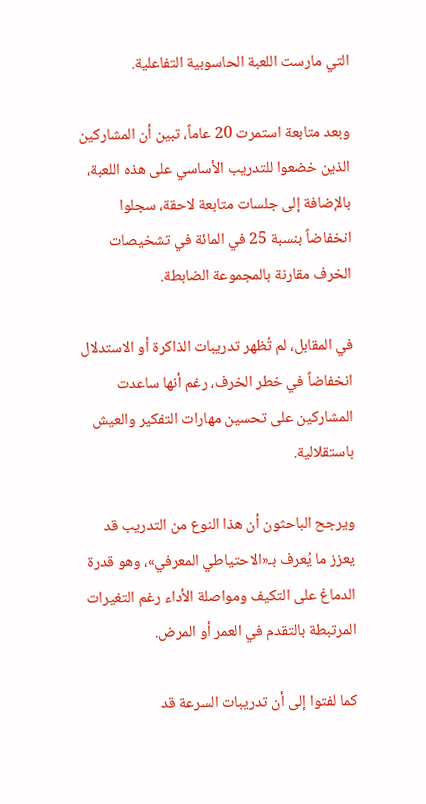التي مارست اللعبة الحاسوبية التفاعلية.

وبعد متابعة استمرت 20 عاماً، تبين أن المشاركين الذين خضعوا للتدريب الأساسي على هذه اللعبة، بالإضافة إلى جلسات متابعة لاحقة، سجلوا انخفاضاً بنسبة 25 في المائة في تشخيصات الخرف مقارنة بالمجموعة الضابطة.

في المقابل، لم تُظهر تدريبات الذاكرة أو الاستدلال انخفاضاً في خطر الخرف، رغم أنها ساعدت المشاركين على تحسين مهارات التفكير والعيش باستقلالية.

ويرجح الباحثون أن هذا النوع من التدريب قد يعزز ما يُعرف بـ«الاحتياطي المعرفي»، وهو قدرة الدماغ على التكيف ومواصلة الأداء رغم التغيرات المرتبطة بالتقدم في العمر أو المرض.

كما لفتوا إلى أن تدريبات السرعة قد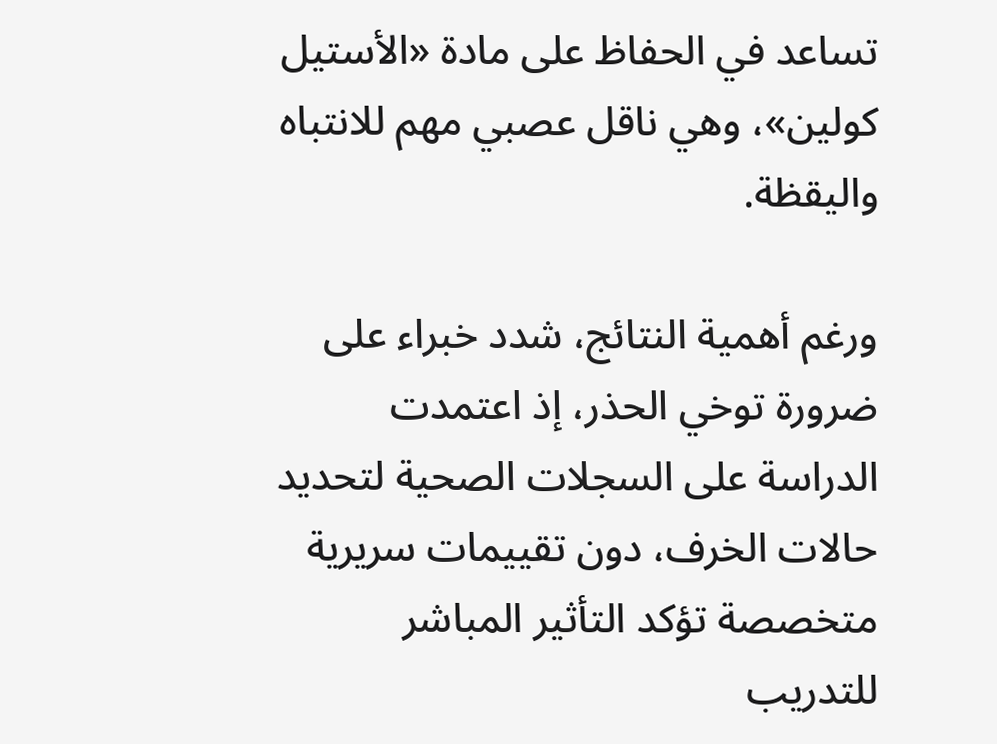تساعد في الحفاظ على مادة «الأستيل كولين»، وهي ناقل عصبي مهم للانتباه واليقظة.

ورغم أهمية النتائج، شدد خبراء على ضرورة توخي الحذر، إذ اعتمدت الدراسة على السجلات الصحية لتحديد حالات الخرف، دون تقييمات سريرية متخصصة تؤكد التأثير المباشر للتدريب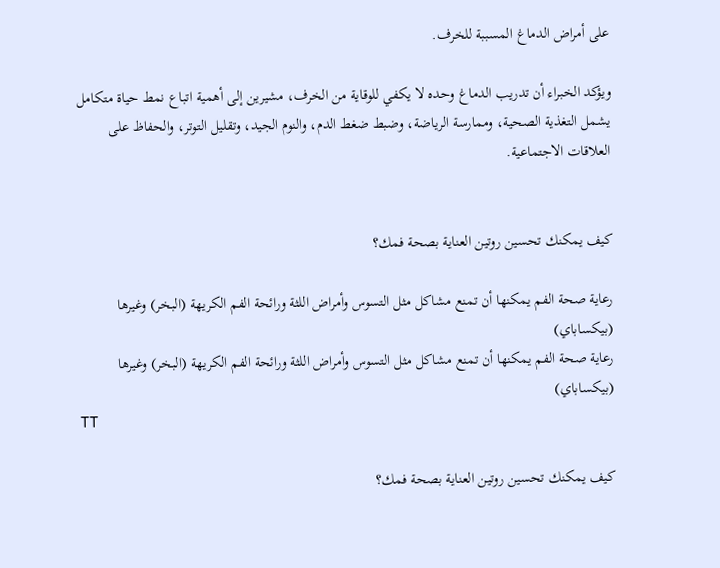على أمراض الدماغ المسببة للخرف.

ويؤكد الخبراء أن تدريب الدماغ وحده لا يكفي للوقاية من الخرف، مشيرين إلى أهمية اتباع نمط حياة متكامل يشمل التغذية الصحية، وممارسة الرياضة، وضبط ضغط الدم، والنوم الجيد، وتقليل التوتر، والحفاظ على العلاقات الاجتماعية.


كيف يمكنك تحسين روتين العناية بصحة فمك؟

رعاية صحة الفم يمكنها أن تمنع مشاكل مثل التسوس وأمراض اللثة ورائحة الفم الكريهة (البخر) وغيرها (بيكساباي)
رعاية صحة الفم يمكنها أن تمنع مشاكل مثل التسوس وأمراض اللثة ورائحة الفم الكريهة (البخر) وغيرها (بيكساباي)
TT

كيف يمكنك تحسين روتين العناية بصحة فمك؟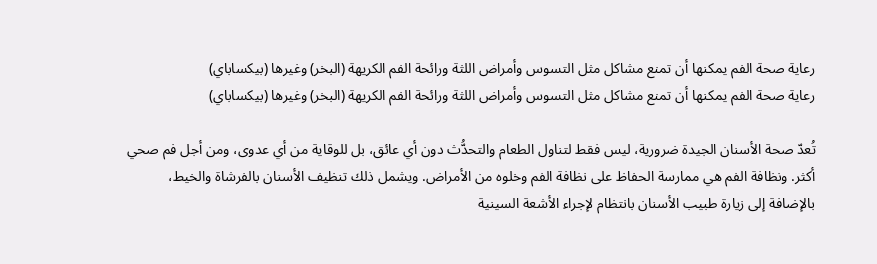رعاية صحة الفم يمكنها أن تمنع مشاكل مثل التسوس وأمراض اللثة ورائحة الفم الكريهة (البخر) وغيرها (بيكساباي)
رعاية صحة الفم يمكنها أن تمنع مشاكل مثل التسوس وأمراض اللثة ورائحة الفم الكريهة (البخر) وغيرها (بيكساباي)

تُعدّ صحة الأسنان الجيدة ضرورية، ليس فقط لتناول الطعام والتحدُّث دون أي عائق، بل للوقاية من أي عدوى، ومن أجل فم صحي أكثر. ونظافة الفم هي ممارسة الحفاظ على نظافة الفم وخلوه من الأمراض. ويشمل ذلك تنظيف الأسنان بالفرشاة والخيط، بالإضافة إلى زيارة طبيب الأسنان بانتظام لإجراء الأشعة السينية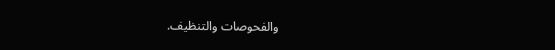والفحوصات والتنظيف.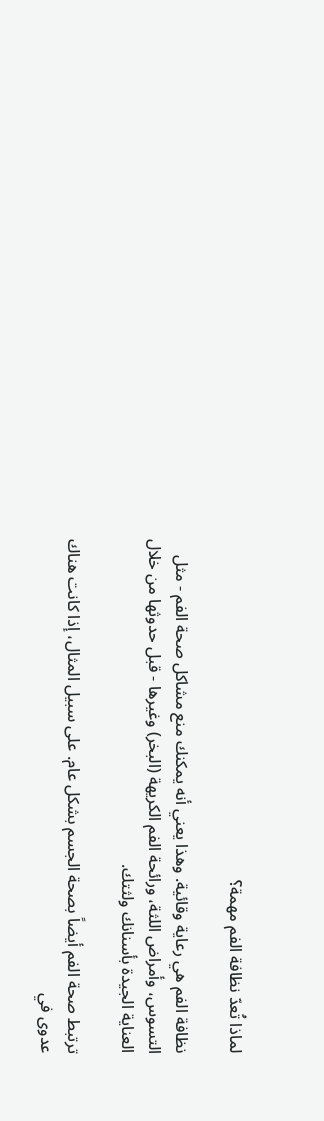لماذا تُعدّ نظافة الفم مهمة؟

نظافة الفم هي رعاية وقائية. وهذا يعني أنه يمكنك منع مشاكل صحة الفم - مثل التسوس، وأمراض اللثة، ورائحة الفم الكريهة (البخر) وغيرها - قبل حدوثها من خلال العناية الجيدة بأسنانك ولثتك.

ترتبط صحة الفم أيضاً بصحة الجسم بشكل عام. على سبيل المثال، إذا كانت هناك عدوى في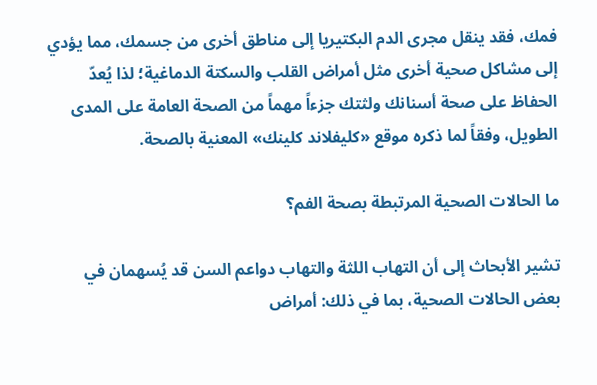فمك، فقد ينقل مجرى الدم البكتيريا إلى مناطق أخرى من جسمك، مما يؤدي إلى مشاكل صحية أخرى مثل أمراض القلب والسكتة الدماغية؛ لذا يُعدّ الحفاظ على صحة أسنانك ولثتك جزءاً مهماً من الصحة العامة على المدى الطويل، وفقاً لما ذكره موقع «كليفلاند كلينك» المعنية بالصحة.

ما الحالات الصحية المرتبطة بصحة الفم؟

تشير الأبحاث إلى أن التهاب اللثة والتهاب دواعم السن قد يُسهمان في بعض الحالات الصحية، بما في ذلك: أمراض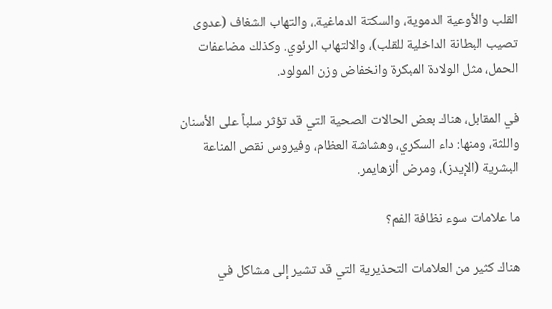القلب والأوعية الدموية، والسكتة الدماغية.، والتهاب الشغاف (عدوى تصيب البطانة الداخلية للقلب)، والالتهاب الرئوي. وكذلك مضاعفات الحمل، مثل الولادة المبكرة وانخفاض وزن المولود.

في المقابل، هناك بعض الحالات الصحية التي قد تؤثر سلباً على الأسنان واللثة، ومنها: داء السكري، وهشاشة العظام، وفيروس نقص المناعة البشرية (الإيدز)، ومرض ألزهايمر.

ما علامات سوء نظافة الفم؟

هناك كثير من العلامات التحذيرية التي قد تشير إلى مشاكل في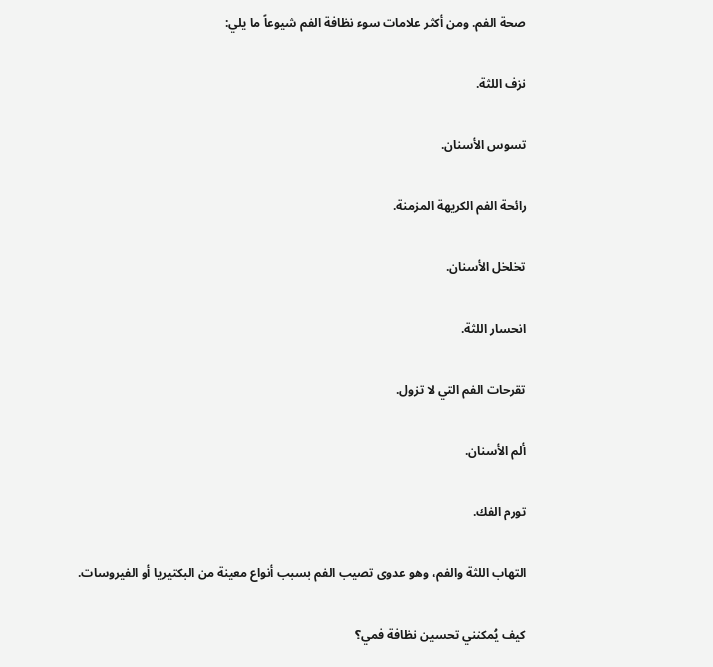صحة الفم. ومن أكثر علامات سوء نظافة الفم شيوعاً ما يلي:

نزف اللثة.

تسوس الأسنان.

رائحة الفم الكريهة المزمنة.

تخلخل الأسنان.

انحسار اللثة.

تقرحات الفم التي لا تزول.

ألم الأسنان.

تورم الفك.

التهاب اللثة والفم، وهو عدوى تصيب الفم بسبب أنواع معينة من البكتيريا أو الفيروسات.

كيف يُمكنني تحسين نظافة فمي؟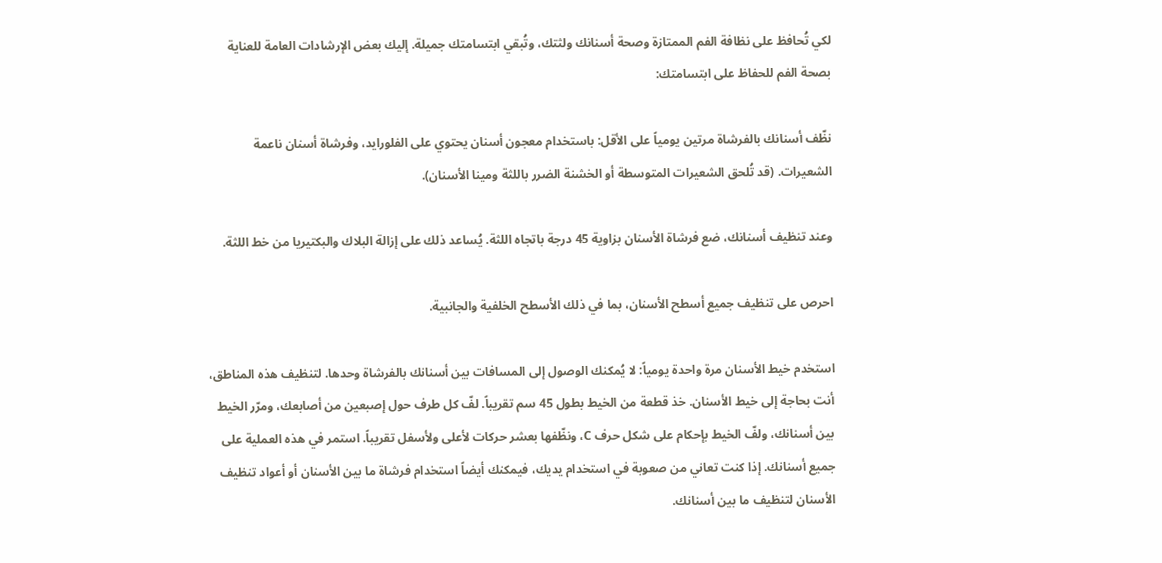لكي تُحافظ على نظافة الفم الممتازة وصحة أسنانك ولثتك، وتُبقي ابتسامتك جميلة. إليك بعض الإرشادات العامة للعناية بصحة الفم للحفاظ على ابتسامتك:

نظّف أسنانك بالفرشاة مرتين يومياً على الأقل: باستخدام معجون أسنان يحتوي على الفلورايد، وفرشاة أسنان ناعمة الشعيرات. (قد تُلحق الشعيرات المتوسطة أو الخشنة الضرر باللثة ومينا الأسنان).

وعند تنظيف أسنانك، ضع فرشاة الأسنان بزاوية 45 درجة باتجاه اللثة. يُساعد ذلك على إزالة البلاك والبكتيريا من خط اللثة.

احرص على تنظيف جميع أسطح الأسنان، بما في ذلك الأسطح الخلفية والجانبية.

استخدم خيط الأسنان مرة واحدة يومياً: لا يُمكنك الوصول إلى المسافات بين أسنانك بالفرشاة وحدها. لتنظيف هذه المناطق، أنت بحاجة إلى خيط الأسنان. خذ قطعة من الخيط بطول 45 سم تقريباً. لفّ كل طرف حول إصبعين من أصابعك، ومرّر الخيط بين أسنانك، ولفّ الخيط بإحكام على شكل حرف C، ونظّفها بعشر حركات لأعلى ولأسفل تقريباً. استمر في هذه العملية على جميع أسنانك. إذا كنت تعاني من صعوبة في استخدام يديك، فيمكنك أيضاً استخدام فرشاة ما بين الأسنان أو أعواد تنظيف الأسنان لتنظيف ما بين أسنانك.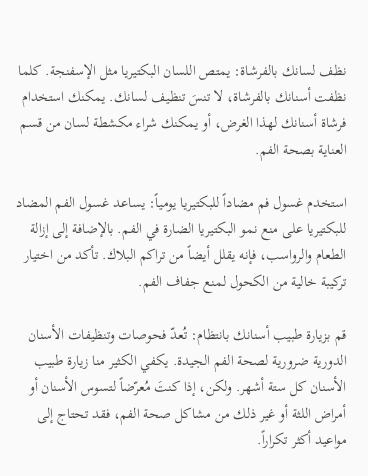نظف لسانك بالفرشاة: يمتص اللسان البكتيريا مثل الإسفنجة. كلما نظفت أسنانك بالفرشاة، لا تنسَ تنظيف لسانك. يمكنك استخدام فرشاة أسنانك لهذا الغرض، أو يمكنك شراء مكشطة لسان من قسم العناية بصحة الفم.

استخدم غسول فم مضاداً للبكتيريا يومياً: يساعد غسول الفم المضاد للبكتيريا على منع نمو البكتيريا الضارة في الفم. بالإضافة إلى إزالة الطعام والرواسب، فإنه يقلل أيضاً من تراكم البلاك. تأكد من اختيار تركيبة خالية من الكحول لمنع جفاف الفم.

قم بزيارة طبيب أسنانك بانتظام: تُعدّ فحوصات وتنظيفات الأسنان الدورية ضرورية لصحة الفم الجيدة. يكفي الكثير منا زيارة طبيب الأسنان كل ستة أشهر. ولكن، إذا كنتَ مُعرّضاً لتسوس الأسنان أو أمراض اللثة أو غير ذلك من مشاكل صحة الفم، فقد تحتاج إلى مواعيد أكثر تكراراً.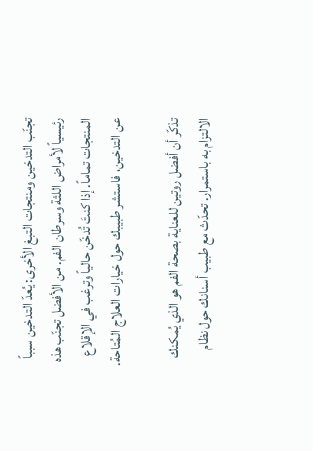تجنّب التدخين ومنتجات التبغ الأخرى: يُعدّ التدخين سبباً رئيسياً لأمراض اللثة وسرطان الفم. من الأفضل تجنّب هذه المنتجات تماماً. إذا كنتَ تُدخّن حالياً وترغب في الإقلاع عن التدخين، فاستشر طبيبك حول خيارات العلاج المُتاحة.

تذكّر أن أفضل روتين للعناية بصحة الفم هو الذي يُمكنك الالتزام به باستمرار. تحدّث مع طبيب أسنانك حول نظام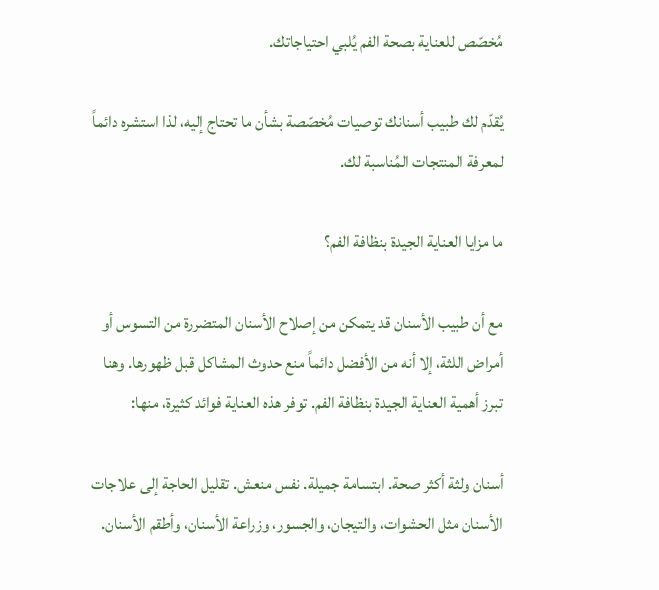مُخصّص للعناية بصحة الفم يُلبي احتياجاتك.

يُقدّم لك طبيب أسنانك توصيات مُخصّصة بشأن ما تحتاج إليه، لذا استشره دائماً لمعرفة المنتجات المُناسبة لك.

ما مزايا العناية الجيدة بنظافة الفم؟

مع أن طبيب الأسنان قد يتمكن من إصلاح الأسنان المتضررة من التسوس أو أمراض اللثة، إلا أنه من الأفضل دائماً منع حدوث المشاكل قبل ظهورها. وهنا تبرز أهمية العناية الجيدة بنظافة الفم. توفر هذه العناية فوائد كثيرة، منها:

أسنان ولثة أكثر صحة. ابتسامة جميلة. نفس منعش. تقليل الحاجة إلى علاجات الأسنان مثل الحشوات، والتيجان، والجسور، وزراعة الأسنان، وأطقم الأسنان.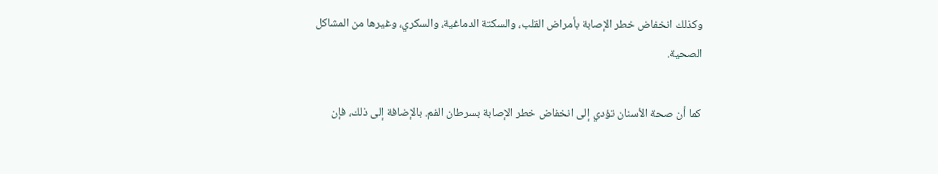وكذلك انخفاض خطر الإصابة بأمراض القلب، والسكتة الدماغية، والسكري، وغيرها من المشاكل الصحية.

كما أن صحة الأسنان تؤدي إلى انخفاض خطر الإصابة بسرطان الفم. بالإضافة إلى ذلك، فإن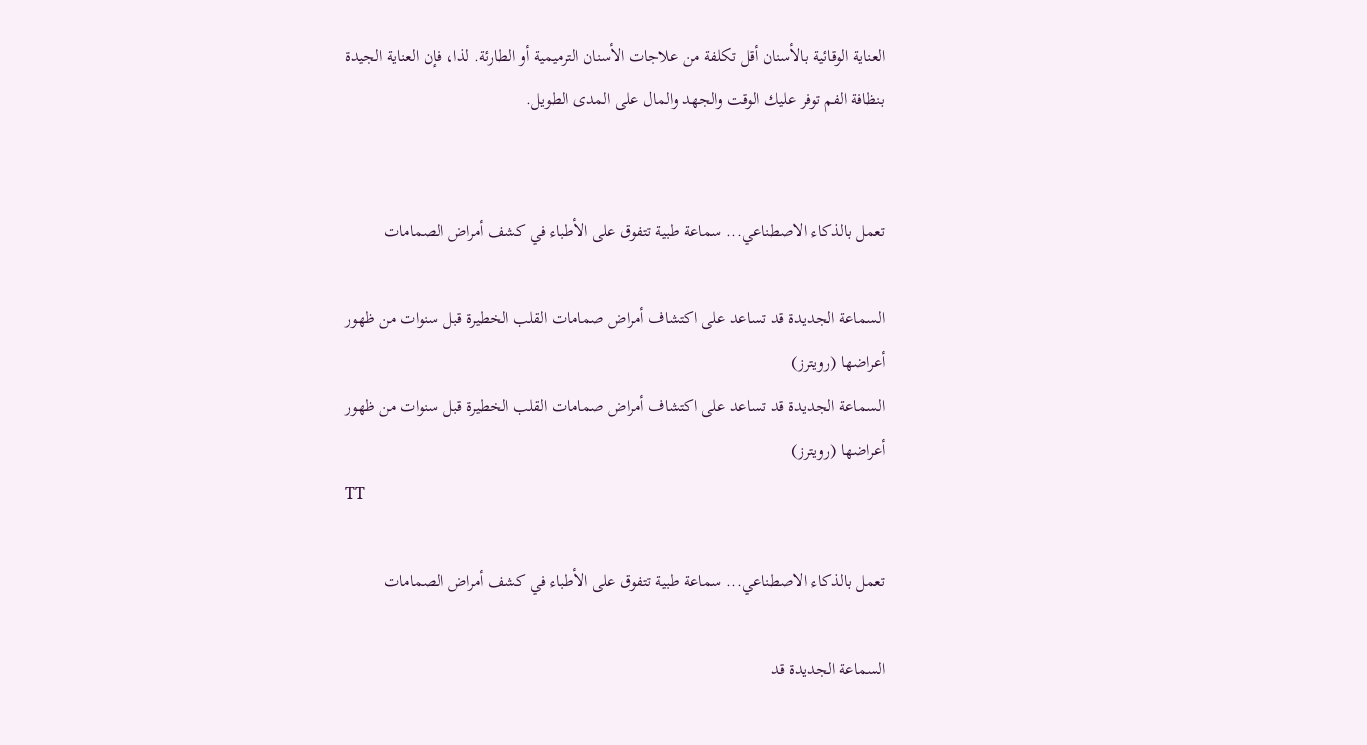العناية الوقائية بالأسنان أقل تكلفة من علاجات الأسنان الترميمية أو الطارئة. لذا، فإن العناية الجيدة بنظافة الفم توفر عليك الوقت والجهد والمال على المدى الطويل.


تعمل بالذكاء الاصطناعي... سماعة طبية تتفوق على الأطباء في كشف أمراض الصمامات

السماعة الجديدة قد تساعد على اكتشاف أمراض صمامات القلب الخطيرة قبل سنوات من ظهور أعراضها (رويترز)
السماعة الجديدة قد تساعد على اكتشاف أمراض صمامات القلب الخطيرة قبل سنوات من ظهور أعراضها (رويترز)
TT

تعمل بالذكاء الاصطناعي... سماعة طبية تتفوق على الأطباء في كشف أمراض الصمامات

السماعة الجديدة قد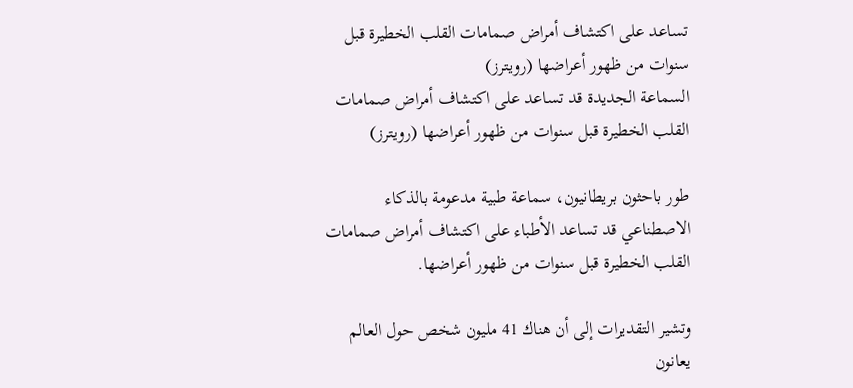تساعد على اكتشاف أمراض صمامات القلب الخطيرة قبل سنوات من ظهور أعراضها (رويترز)
السماعة الجديدة قد تساعد على اكتشاف أمراض صمامات القلب الخطيرة قبل سنوات من ظهور أعراضها (رويترز)

طور باحثون بريطانيون، سماعة طبية مدعومة بالذكاء الاصطناعي قد تساعد الأطباء على اكتشاف أمراض صمامات القلب الخطيرة قبل سنوات من ظهور أعراضها.

وتشير التقديرات إلى أن هناك 41 مليون شخص حول العالم يعانون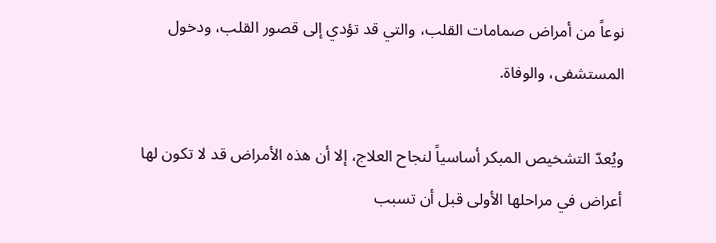نوعاً من أمراض صمامات القلب، والتي قد تؤدي إلى قصور القلب، ودخول المستشفى، والوفاة.

ويُعدّ التشخيص المبكر أساسياً لنجاح العلاج، إلا أن هذه الأمراض قد لا تكون لها أعراض في مراحلها الأولى قبل أن تسبب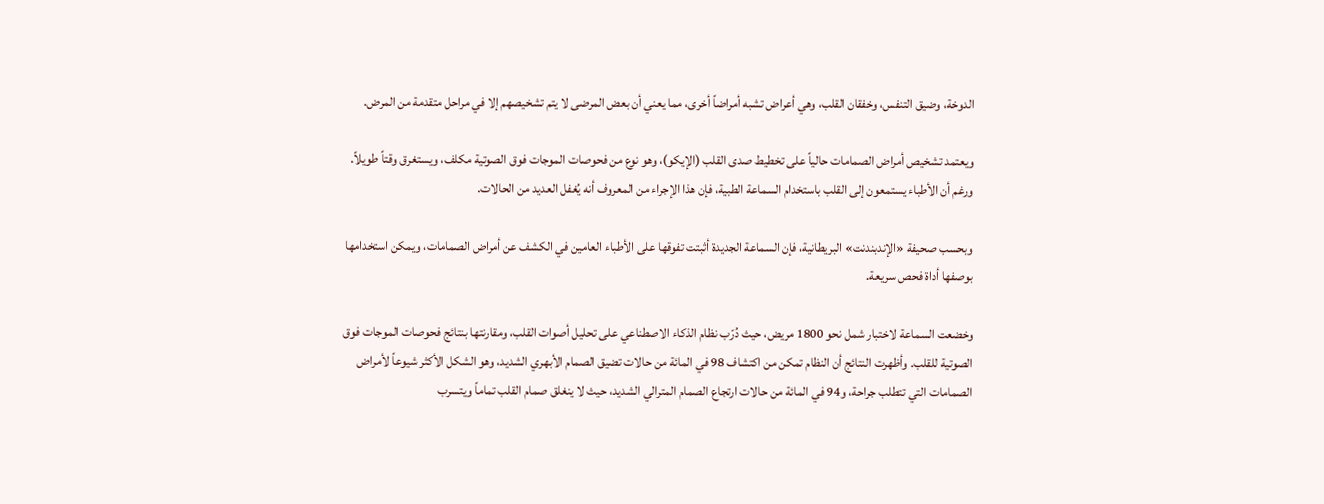الدوخة، وضيق التنفس، وخفقان القلب، وهي أعراض تشبه أمراضاً أخرى، مما يعني أن بعض المرضى لا يتم تشخيصهم إلا في مراحل متقدمة من المرض.

ويعتمد تشخيص أمراض الصمامات حالياً على تخطيط صدى القلب (الإيكو)، وهو نوع من فحوصات الموجات فوق الصوتية مكلف، ويستغرق وقتاً طويلاً. ورغم أن الأطباء يستمعون إلى القلب باستخدام السماعة الطبية، فإن هذا الإجراء من المعروف أنه يُغفل العديد من الحالات.

وبحسب صحيفة «الإندبندنت» البريطانية، فإن السماعة الجديدة أثبتت تفوقها على الأطباء العامين في الكشف عن أمراض الصمامات، ويمكن استخدامها بوصفها أداة فحص سريعة.

وخضعت السماعة لاختبار شمل نحو 1800 مريض، حيث دُرّب نظام الذكاء الاصطناعي على تحليل أصوات القلب، ومقارنتها بنتائج فحوصات الموجات فوق الصوتية للقلب. وأظهرت النتائج أن النظام تمكن من اكتشاف 98 في المائة من حالات تضيق الصمام الأبهري الشديد، وهو الشكل الأكثر شيوعاً لأمراض الصمامات التي تتطلب جراحة، و94 في المائة من حالات ارتجاع الصمام المترالي الشديد، حيث لا ينغلق صمام القلب تماماً ويتسرب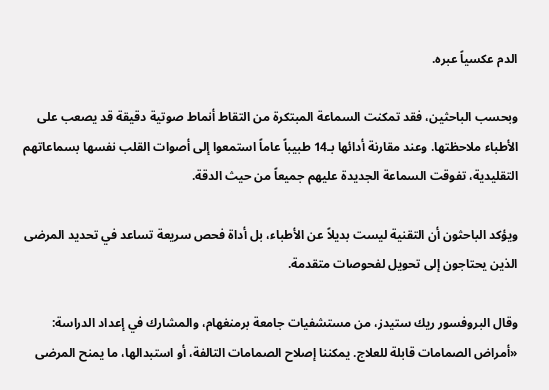الدم عكسياً عبره.

وبحسب الباحثين، فقد تمكنت السماعة المبتكرة من التقاط أنماط صوتية دقيقة قد يصعب على الأطباء ملاحظتها. وعند مقارنة أدائها بـ14 طبيباً عاماً استمعوا إلى أصوات القلب نفسها بسماعاتهم التقليدية، تفوقت السماعة الجديدة عليهم جميعاً من حيث الدقة.

ويؤكد الباحثون أن التقنية ليست بديلاً عن الأطباء، بل أداة فحص سريعة تساعد في تحديد المرضى الذين يحتاجون إلى تحويل لفحوصات متقدمة.

وقال البروفسور ريك ستيدز، من مستشفيات جامعة برمنغهام، والمشارك في إعداد الدراسة: «أمراض الصمامات قابلة للعلاج. يمكننا إصلاح الصمامات التالفة، أو استبدالها، ما يمنح المرضى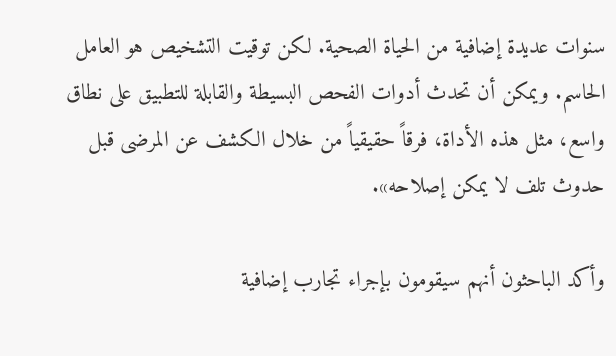سنوات عديدة إضافية من الحياة الصحية. لكن توقيت التشخيص هو العامل الحاسم. ويمكن أن تحدث أدوات الفحص البسيطة والقابلة للتطبيق على نطاق واسع، مثل هذه الأداة، فرقاً حقيقياً من خلال الكشف عن المرضى قبل حدوث تلف لا يمكن إصلاحه».

وأكد الباحثون أنهم سيقومون بإجراء تجارب إضافية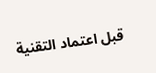قبل اعتماد التقنية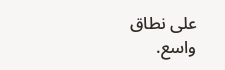على نطاق واسع.